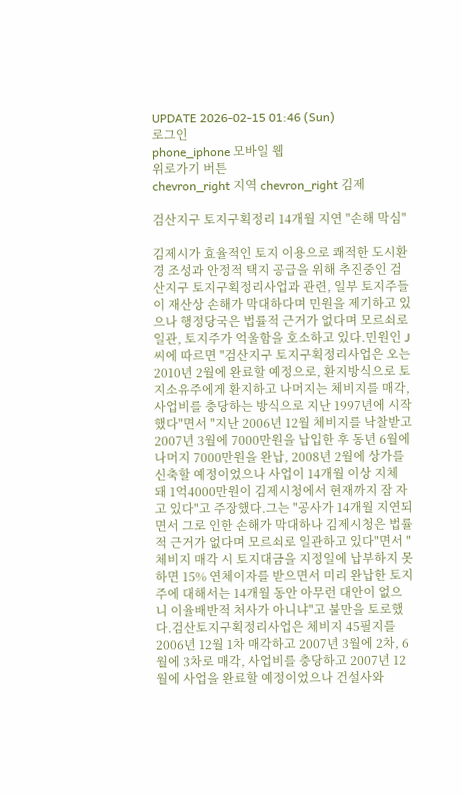UPDATE 2026-02-15 01:46 (Sun)
로그인
phone_iphone 모바일 웹
위로가기 버튼
chevron_right 지역 chevron_right 김제

검산지구 토지구획정리 14개월 지연 "손해 막심"

김제시가 효율적인 토지 이용으로 쾌적한 도시환경 조성과 안정적 택지 공급을 위해 추진중인 검산지구 토지구획정리사업과 관련, 일부 토지주들이 재산상 손해가 막대하다며 민원을 제기하고 있으나 행정당국은 법률적 근거가 없다며 모르쇠로 일관, 토지주가 억울함을 호소하고 있다.민원인 J씨에 따르면 "검산지구 토지구획정리사업은 오는 2010년 2월에 완료할 예정으로, 환지방식으로 토지소유주에게 환지하고 나머지는 체비지를 매각, 사업비를 충당하는 방식으로 지난 1997년에 시작했다"면서 "지난 2006년 12월 체비지를 낙찰받고 2007년 3월에 7000만원을 납입한 후 동년 6월에 나머지 7000만원을 완납, 2008년 2월에 상가를 신축할 예정이었으나 사업이 14개월 이상 지체 돼 1억4000만원이 김제시청에서 현재까지 잠 자고 있다"고 주장했다.그는 "공사가 14개월 지연되면서 그로 인한 손해가 막대하나 김제시청은 법률적 근거가 없다며 모르쇠로 일관하고 있다"면서 "체비지 매각 시 토지대금을 지정일에 납부하지 못하면 15% 연체이자를 받으면서 미리 완납한 토지주에 대해서는 14개월 동안 아무런 대안이 없으니 이율배반적 처사가 아니냐"고 불만을 토로했다.검산토지구획정리사업은 체비지 45필지를 2006년 12월 1차 매각하고 2007년 3월에 2차, 6월에 3차로 매각, 사업비를 충당하고 2007년 12월에 사업을 완료할 예정이었으나 건설사와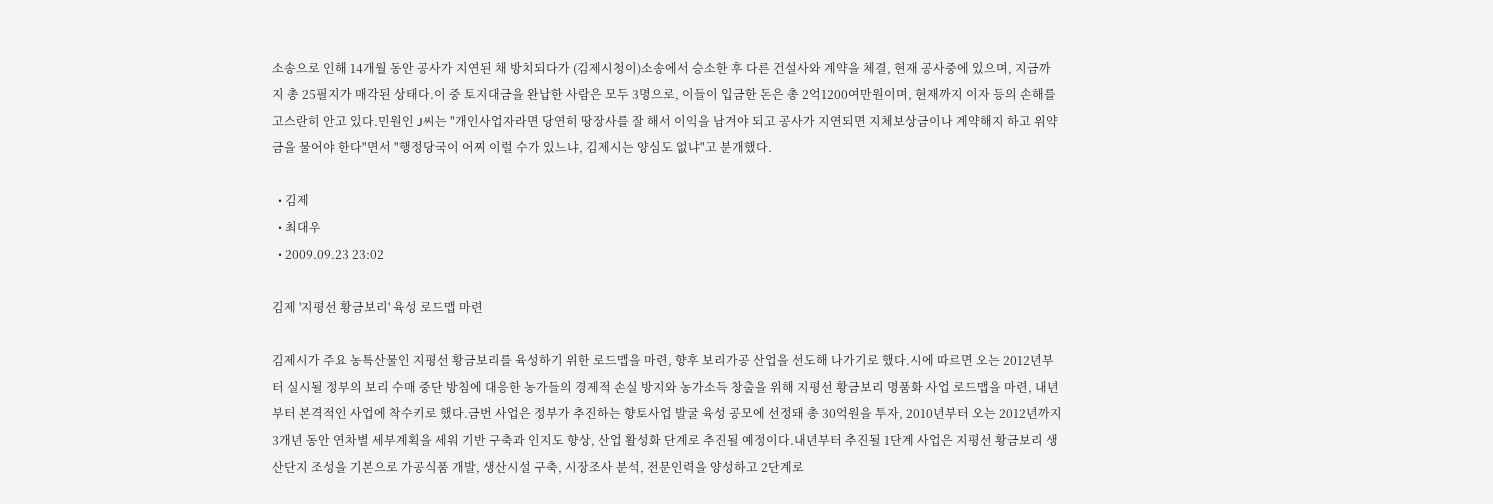소송으로 인해 14개월 동안 공사가 지연된 채 방치되다가 (김제시청이)소송에서 승소한 후 다른 건설사와 계약을 체결, 현재 공사중에 있으며, 지금까지 총 25필지가 매각된 상태다.이 중 토지대금을 완납한 사람은 모두 3명으로, 이들이 입금한 돈은 총 2억1200여만원이며, 현재까지 이자 등의 손해를 고스란히 안고 있다.민원인 J씨는 "개인사업자라면 당연히 땅장사를 잘 해서 이익을 남겨야 되고 공사가 지연되면 지체보상금이나 계약해지 하고 위약금을 물어야 한다"면서 "행정당국이 어찌 이럴 수가 있느냐, 김제시는 양심도 없냐"고 분개했다.

  • 김제
  • 최대우
  • 2009.09.23 23:02

김제 '지평선 황금보리' 육성 로드맵 마련

김제시가 주요 농특산물인 지평선 황금보리를 육성하기 위한 로드맵을 마련, 향후 보리가공 산업을 선도해 나가기로 했다.시에 따르면 오는 2012년부터 실시될 정부의 보리 수매 중단 방침에 대응한 농가들의 경제적 손실 방지와 농가소득 창출을 위해 지평선 황금보리 명품화 사업 로드맵을 마련, 내년부터 본격적인 사업에 착수키로 했다.금번 사업은 정부가 추진하는 향토사업 발굴 육성 공모에 선정돼 총 30억원을 투자, 2010년부터 오는 2012년까지 3개년 동안 연차별 세부계획을 세워 기반 구축과 인지도 향상, 산업 활성화 단계로 추진될 예정이다.내년부터 추진될 1단계 사업은 지평선 황금보리 생산단지 조성을 기본으로 가공식품 개발, 생산시설 구축, 시장조사 분석, 전문인력을 양성하고 2단계로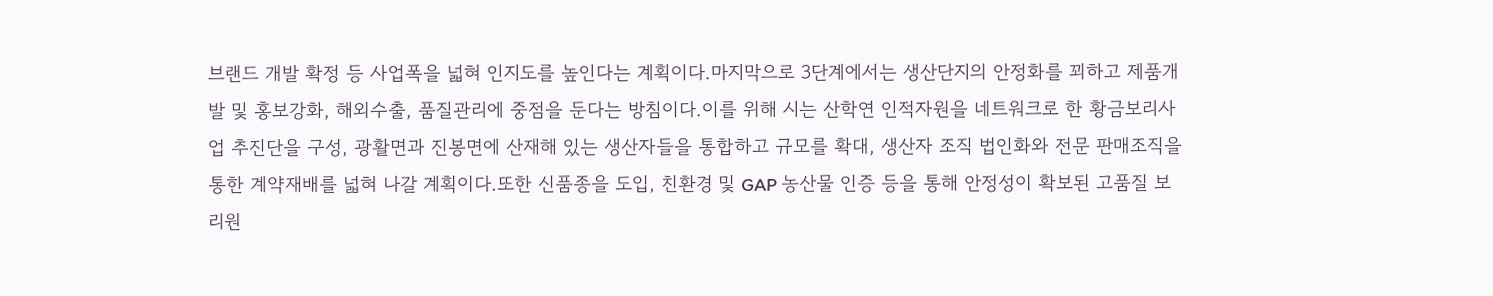브랜드 개발 확정 등 사업폭을 넓혀 인지도를 높인다는 계획이다.마지막으로 3단계에서는 생산단지의 안정화를 꾀하고 제품개발 및 홍보강화, 해외수출, 품질관리에 중점을 둔다는 방침이다.이를 위해 시는 산학연 인적자원을 네트워크로 한 황금보리사업 추진단을 구성, 광활면과 진봉면에 산재해 있는 생산자들을 통합하고 규모를 확대, 생산자 조직 법인화와 전문 판매조직을 통한 계약재배를 넓혀 나갈 계획이다.또한 신품종을 도입, 친환경 및 GAP 농산물 인증 등을 통해 안정성이 확보된 고품질 보리원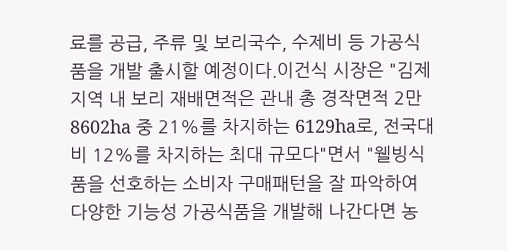료를 공급, 주류 및 보리국수, 수제비 등 가공식품을 개발 출시할 예정이다.이건식 시장은 "김제지역 내 보리 재배면적은 관내 총 경작면적 2만8602ha 중 21%를 차지하는 6129ha로, 전국대비 12%를 차지하는 최대 규모다"면서 "웰빙식품을 선호하는 소비자 구매패턴을 잘 파악하여 다양한 기능성 가공식품을 개발해 나간다면 농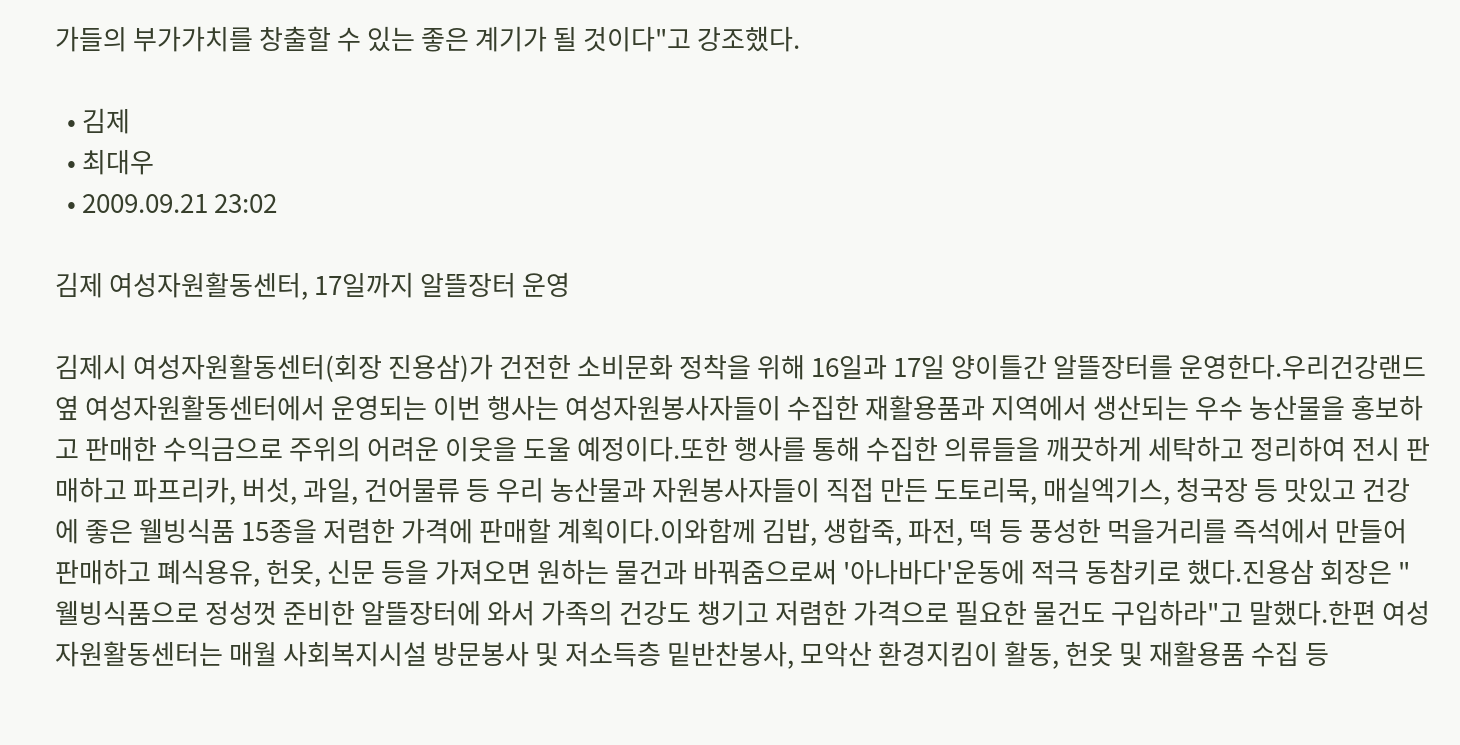가들의 부가가치를 창출할 수 있는 좋은 계기가 될 것이다"고 강조했다.

  • 김제
  • 최대우
  • 2009.09.21 23:02

김제 여성자원활동센터, 17일까지 알뜰장터 운영

김제시 여성자원활동센터(회장 진용삼)가 건전한 소비문화 정착을 위해 16일과 17일 양이틀간 알뜰장터를 운영한다.우리건강랜드 옆 여성자원활동센터에서 운영되는 이번 행사는 여성자원봉사자들이 수집한 재활용품과 지역에서 생산되는 우수 농산물을 홍보하고 판매한 수익금으로 주위의 어려운 이웃을 도울 예정이다.또한 행사를 통해 수집한 의류들을 깨끗하게 세탁하고 정리하여 전시 판매하고 파프리카, 버섯, 과일, 건어물류 등 우리 농산물과 자원봉사자들이 직접 만든 도토리묵, 매실엑기스, 청국장 등 맛있고 건강에 좋은 웰빙식품 15종을 저렴한 가격에 판매할 계획이다.이와함께 김밥, 생합죽, 파전, 떡 등 풍성한 먹을거리를 즉석에서 만들어 판매하고 폐식용유, 헌옷, 신문 등을 가져오면 원하는 물건과 바꿔줌으로써 '아나바다'운동에 적극 동참키로 했다.진용삼 회장은 "웰빙식품으로 정성껏 준비한 알뜰장터에 와서 가족의 건강도 챙기고 저렴한 가격으로 필요한 물건도 구입하라"고 말했다.한편 여성자원활동센터는 매월 사회복지시설 방문봉사 및 저소득층 밑반찬봉사, 모악산 환경지킴이 활동, 헌옷 및 재활용품 수집 등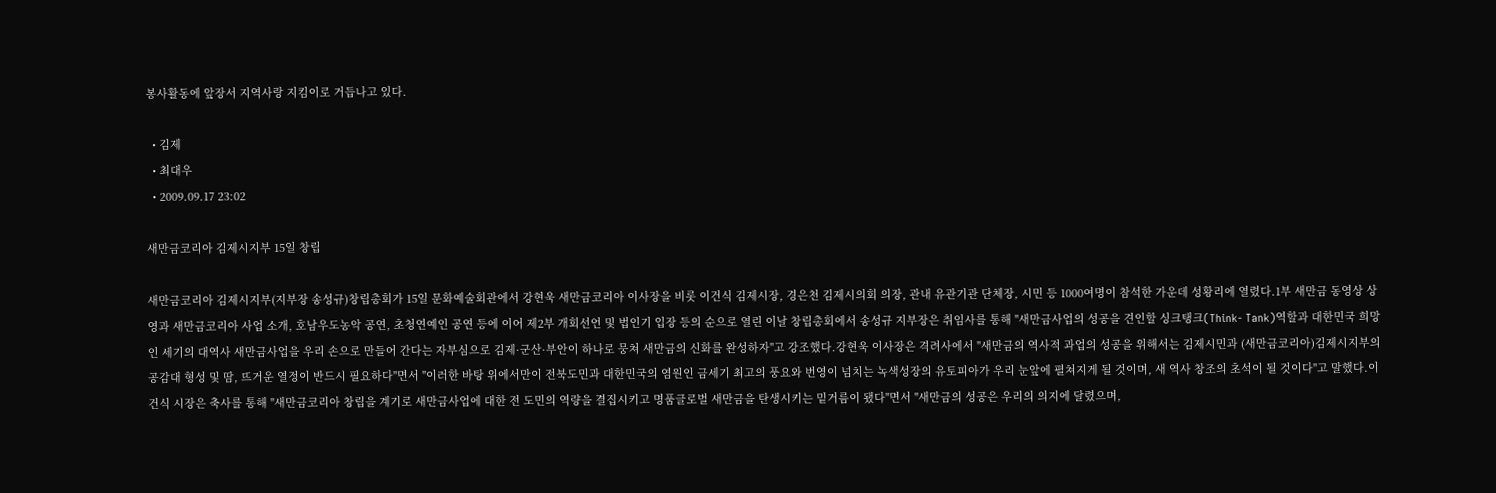봉사활동에 앞장서 지역사랑 지킴이로 거듭나고 있다.

  • 김제
  • 최대우
  • 2009.09.17 23:02

새만금코리아 김제시지부 15일 창립

새만금코리아 김제시지부(지부장 송성규)창립총회가 15일 문화예술회관에서 강현욱 새만금코리아 이사장을 비롯 이건식 김제시장, 경은천 김제시의회 의장, 관내 유관기관 단체장, 시민 등 1000여명이 참석한 가운데 성황리에 열렸다.1부 새만금 동영상 상영과 새만금코리아 사업 소개, 호남우도농악 공연, 초청연예인 공연 등에 이어 제2부 개회선언 및 법인기 입장 등의 순으로 열린 이날 창립총회에서 송성규 지부장은 취임사를 통해 "새만금사업의 성공을 견인할 싱크탱크(Think- Tank)역할과 대한민국 희망인 세기의 대역사 새만금사업을 우리 손으로 만들어 간다는 자부심으로 김제·군산·부안이 하나로 뭉쳐 새만금의 신화를 완성하자"고 강조했다.강현욱 이사장은 격려사에서 "새만금의 역사적 과업의 성공을 위해서는 김제시민과 (새만금코리아)김제시지부의 공감대 형성 및 땀, 뜨거운 열정이 반드시 필요하다"면서 "이러한 바탕 위에서만이 전북도민과 대한민국의 염원인 금세기 최고의 풍요와 번영이 넘치는 녹색성장의 유토피아가 우리 눈앞에 펼쳐지게 될 것이며, 새 역사 창조의 초석이 될 것이다"고 말했다.이건식 시장은 축사를 통해 "새만금코리아 창립을 계기로 새만금사업에 대한 전 도민의 역량을 결집시키고 명품글로벌 새만금을 탄생시키는 밑거름이 됐다"면서 "새만금의 성공은 우리의 의지에 달렸으며,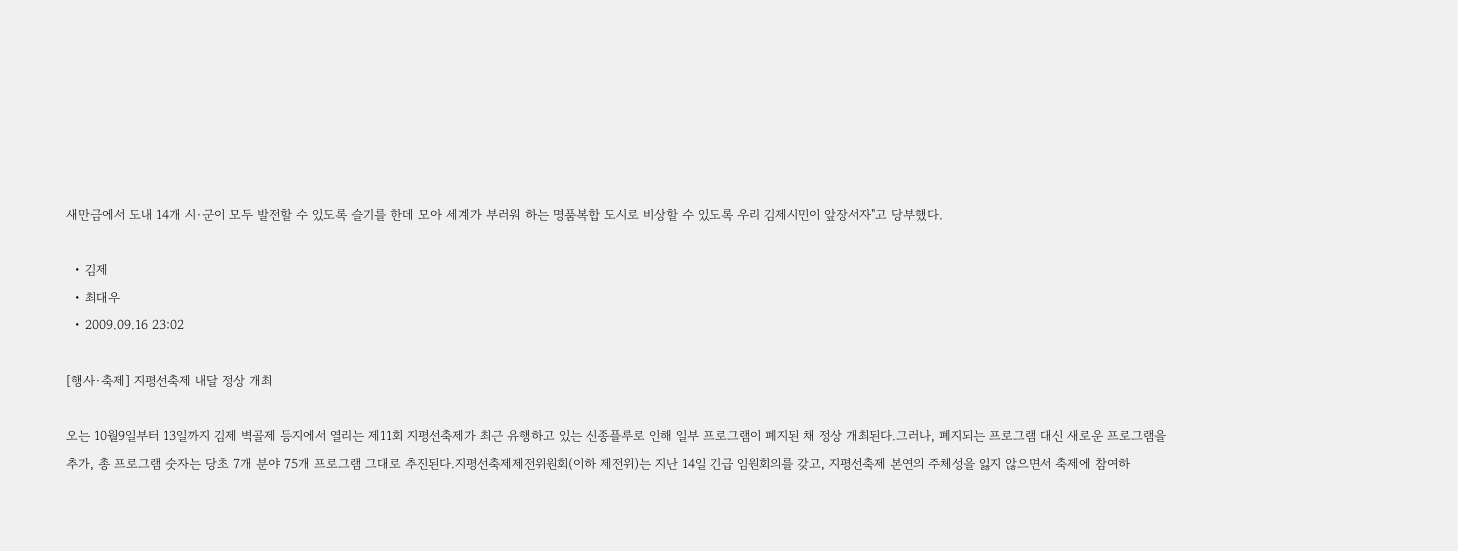새만금에서 도내 14개 시·군이 모두 발전할 수 있도록 슬기를 한데 모아 세계가 부러워 하는 명품복합 도시로 비상할 수 있도록 우리 김제시민이 앞장서자"고 당부했다.

  • 김제
  • 최대우
  • 2009.09.16 23:02

[행사·축제] 지평선축제 내달 정상 개최

오는 10월9일부터 13일까지 김제 벽골제 등지에서 열리는 제11회 지평선축제가 최근 유행하고 있는 신종플루로 인해 일부 프로그램이 폐지된 채 정상 개최된다.그러나, 폐지되는 프로그램 대신 새로운 프로그램을 추가, 총 프로그램 숫자는 당초 7개 분야 75개 프로그램 그대로 추진된다.지평선축제제전위원회(이하 제전위)는 지난 14일 긴급 임원회의를 갖고, 지평선축제 본연의 주체성을 잃지 않으면서 축제에 참여하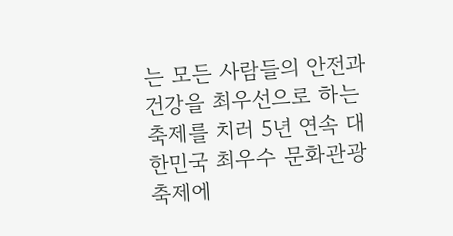는 모든 사람들의 안전과 건강을 최우선으로 하는 축제를 치러 5년 연속 대한민국 최우수 문화관광축제에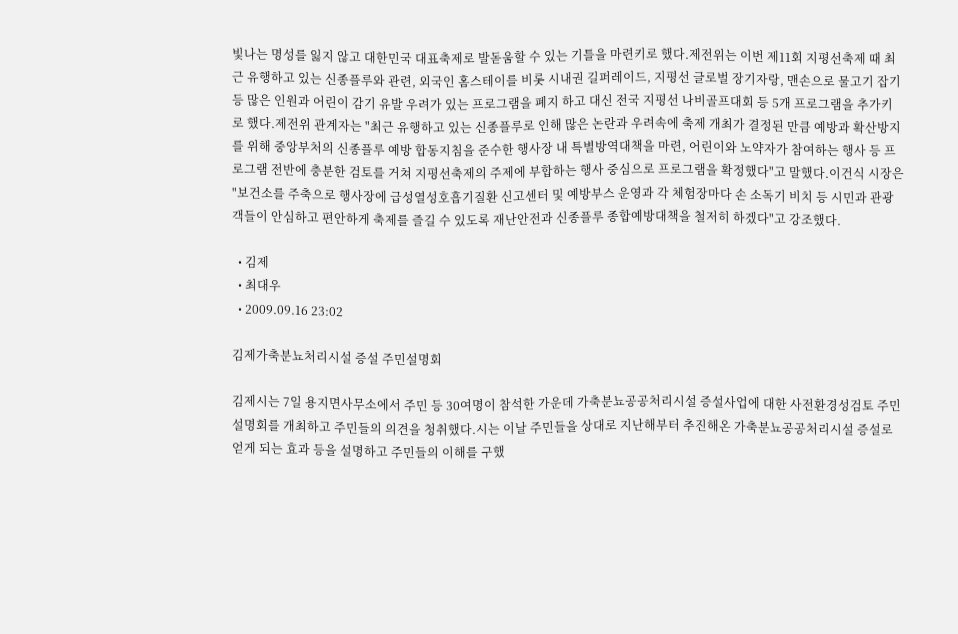빛나는 명성를 잃지 않고 대한민국 대표축제로 발돋움할 수 있는 기틀을 마련키로 했다.제전위는 이번 제11회 지평선축제 때 최근 유행하고 있는 신종플루와 관련, 외국인 홈스테이를 비롯 시내권 길퍼레이드, 지평선 글로벌 장기자랑, 맨손으로 물고기 잡기 등 많은 인원과 어린이 감기 유발 우려가 있는 프로그램을 폐지 하고 대신 전국 지평선 나비골프대회 등 5개 프로그램을 추가키로 했다.제전위 관계자는 "최근 유행하고 있는 신종플루로 인해 많은 논란과 우려속에 축제 개최가 결정된 만큼 예방과 확산방지를 위해 중앙부처의 신종플루 예방 합동지침을 준수한 행사장 내 특별방역대책을 마련, 어린이와 노약자가 참여하는 행사 등 프로그램 전반에 충분한 검토를 거쳐 지평선축제의 주제에 부합하는 행사 중심으로 프로그램을 확정했다"고 말했다.이건식 시장은 "보건소를 주축으로 행사장에 급성열성호흡기질환 신고센터 및 예방부스 운영과 각 체험장마다 손 소독기 비치 등 시민과 관광객들이 안심하고 편안하게 축제를 즐길 수 있도록 재난안전과 신종플루 종합예방대책을 철저히 하겠다"고 강조했다.

  • 김제
  • 최대우
  • 2009.09.16 23:02

김제가축분뇨처리시설 증설 주민설명회

김제시는 7일 용지면사무소에서 주민 등 30여명이 참석한 가운데 가축분뇨공공처리시설 증설사업에 대한 사전환경성검토 주민설명회를 개최하고 주민들의 의견을 청취했다.시는 이날 주민들을 상대로 지난해부터 추진해온 가축분뇨공공처리시설 증설로 얻게 되는 효과 등을 설명하고 주민들의 이해를 구했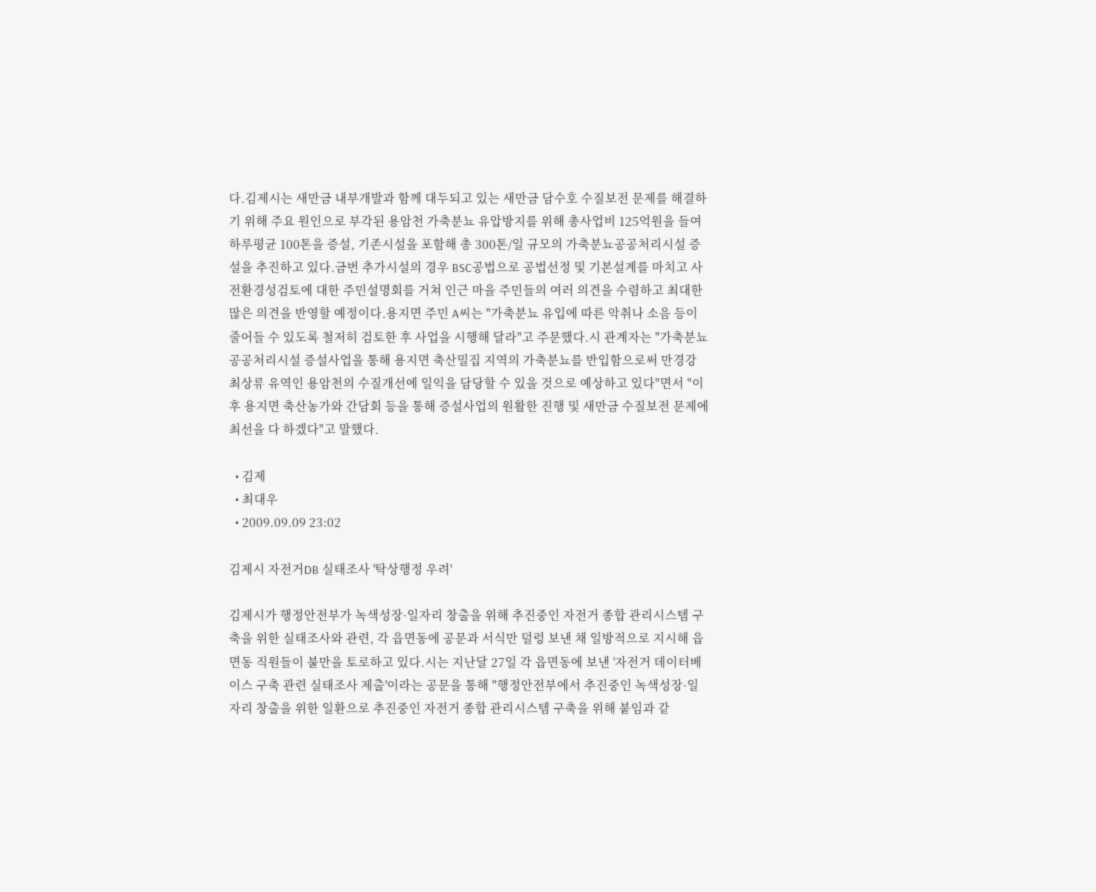다.김제시는 새만금 내부개발과 함께 대두되고 있는 새만금 담수호 수질보전 문제를 해결하기 위해 주요 원인으로 부각된 용암천 가축분뇨 유압방지를 위해 총사업비 125억원을 들여 하루평균 100톤을 증설, 기존시설을 포함해 총 300톤/일 규모의 가축분뇨공공처리시설 증설을 추진하고 있다.금번 추가시설의 경우 BSC공법으로 공법선정 및 기본설계를 마치고 사전환경성검토에 대한 주민설명회를 거쳐 인근 마을 주민들의 여러 의견을 수렴하고 최대한 많은 의견을 반영할 예정이다.용지면 주민 A씨는 "가축분뇨 유입에 따른 악취나 소음 등이 줄어들 수 있도록 철저히 검토한 후 사업을 시행해 달라"고 주문했다.시 관계자는 "가축분뇨공공처리시설 증설사업을 통해 용지면 축산밀집 지역의 가축분뇨를 반입함으로써 만경강 최상류 유역인 용암천의 수질개선에 일익을 담당할 수 있을 것으로 예상하고 있다"면서 "이후 용지면 축산농가와 간담회 등을 통해 증설사업의 원활한 진행 및 새만금 수질보전 문제에 최선을 다 하겠다"고 말했다.

  • 김제
  • 최대우
  • 2009.09.09 23:02

김제시 자전거DB 실태조사 '탁상행정 우려'

김제시가 행정안전부가 녹색성장·일자리 창출을 위해 추진중인 자전거 종합 관리시스템 구축을 위한 실태조사와 관련, 각 읍면동에 공문과 서식만 덜렁 보낸 채 일방적으로 지시해 읍면동 직원들이 불만을 토로하고 있다.시는 지난달 27일 각 읍면동에 보낸 '자전거 데이터베이스 구축 관련 실태조사 제출'이라는 공문을 통해 "행정안전부에서 추진중인 녹색성장·일자리 창출을 위한 일환으로 추진중인 자전거 종합 관리시스템 구축을 위해 붙임과 같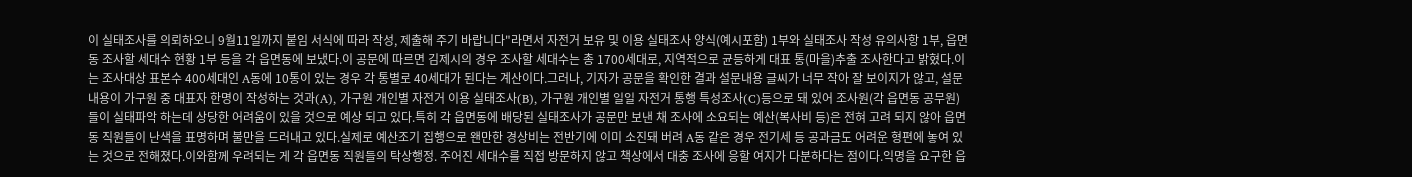이 실태조사를 의뢰하오니 9월11일까지 붙임 서식에 따라 작성, 제출해 주기 바랍니다"라면서 자전거 보유 및 이용 실태조사 양식(예시포함) 1부와 실태조사 작성 유의사항 1부, 읍면동 조사할 세대수 현황 1부 등을 각 읍면동에 보냈다.이 공문에 따르면 김제시의 경우 조사할 세대수는 총 1700세대로, 지역적으로 균등하게 대표 통(마을)추출 조사한다고 밝혔다.이는 조사대상 표본수 400세대인 A동에 10통이 있는 경우 각 통별로 40세대가 된다는 계산이다.그러나, 기자가 공문을 확인한 결과 설문내용 글씨가 너무 작아 잘 보이지가 않고, 설문내용이 가구원 중 대표자 한명이 작성하는 것과(A), 가구원 개인별 자전거 이용 실태조사(B), 가구원 개인별 일일 자전거 통행 특성조사(C)등으로 돼 있어 조사원(각 읍면동 공무원)들이 실태파악 하는데 상당한 어려움이 있을 것으로 예상 되고 있다.특히 각 읍면동에 배당된 실태조사가 공문만 보낸 채 조사에 소요되는 예산(복사비 등)은 전혀 고려 되지 않아 읍면동 직원들이 난색을 표명하며 불만을 드러내고 있다.실제로 예산조기 집행으로 왠만한 경상비는 전반기에 이미 소진돼 버려 A동 같은 경우 전기세 등 공과금도 어려운 형편에 놓여 있는 것으로 전해졌다.이와함께 우려되는 게 각 읍면동 직원들의 탁상행정. 주어진 세대수를 직접 방문하지 않고 책상에서 대충 조사에 응할 여지가 다분하다는 점이다.익명을 요구한 읍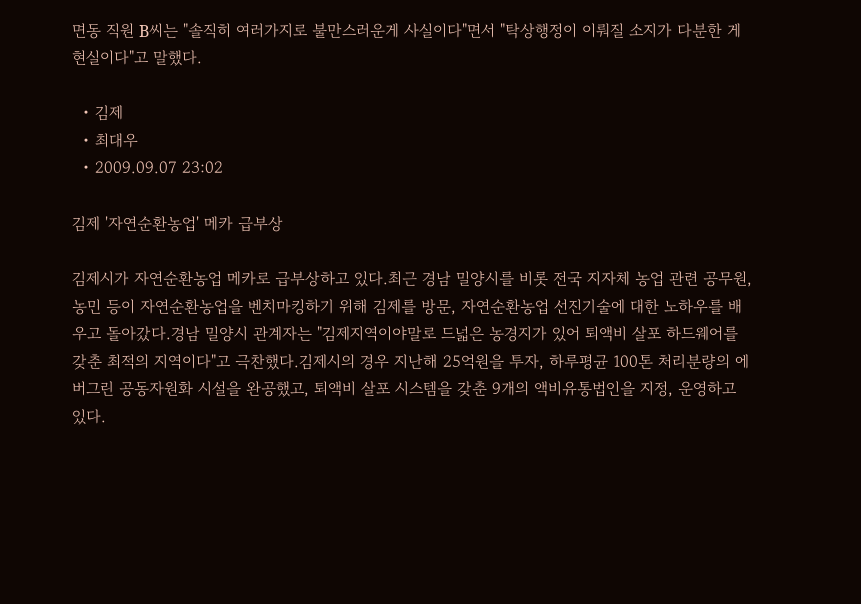면동 직원 B씨는 "솔직히 여러가지로 불만스러운게 사실이다"면서 "탁상행정이 이뤄질 소지가 다분한 게 현실이다"고 말했다.

  • 김제
  • 최대우
  • 2009.09.07 23:02

김제 '자연순환농업' 메카 급부상

김제시가 자연순환농업 메카로 급부상하고 있다.최근 경남 밀양시를 비롯 전국 지자체 농업 관련 공무원, 농민 등이 자연순환농업을 벤치마킹하기 위해 김제를 방문, 자연순환농업 선진기술에 대한 노하우를 배우고 돌아갔다.경남 밀양시 관계자는 "김제지역이야말로 드넓은 농경지가 있어 퇴액비 살포 하드웨어를 갖춘 최적의 지역이다"고 극찬했다.김제시의 경우 지난해 25억원을 투자, 하루평균 100톤 처리분량의 에버그린 공동자원화 시설을 완공했고, 퇴액비 살포 시스템을 갖춘 9개의 액비유통법인을 지정, 운영하고 있다.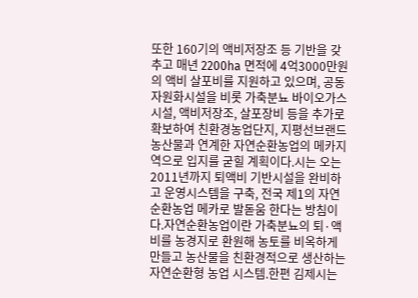또한 160기의 액비저장조 등 기반을 갖추고 매년 2200ha 면적에 4억3000만원의 액비 살포비를 지원하고 있으며, 공동자원화시설을 비롯 가축분뇨 바이오가스시설, 액비저장조, 살포장비 등을 추가로 확보하여 친환경농업단지, 지평선브랜드 농산물과 연계한 자연순환농업의 메카지역으로 입지를 굳힐 계획이다.시는 오는 2011년까지 퇴액비 기반시설을 완비하고 운영시스템을 구축, 전국 제1의 자연순환농업 메카로 발돋움 한다는 방침이다.자연순환농업이란 가축분뇨의 퇴·액비를 농경지로 환원해 농토를 비옥하게 만들고 농산물을 친환경적으로 생산하는 자연순환형 농업 시스템.한편 김제시는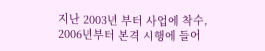지난 2003년 부터 사업에 착수, 2006년부터 본격 시행에 들어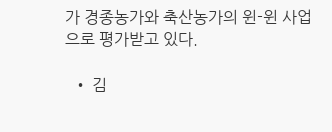가 경종농가와 축산농가의 윈-윈 사업으로 평가받고 있다.

  • 김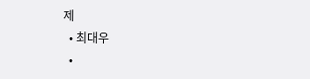제
  • 최대우
  •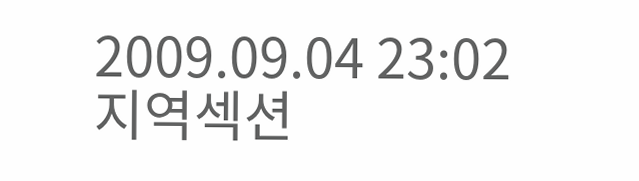2009.09.04 23:02
지역섹션